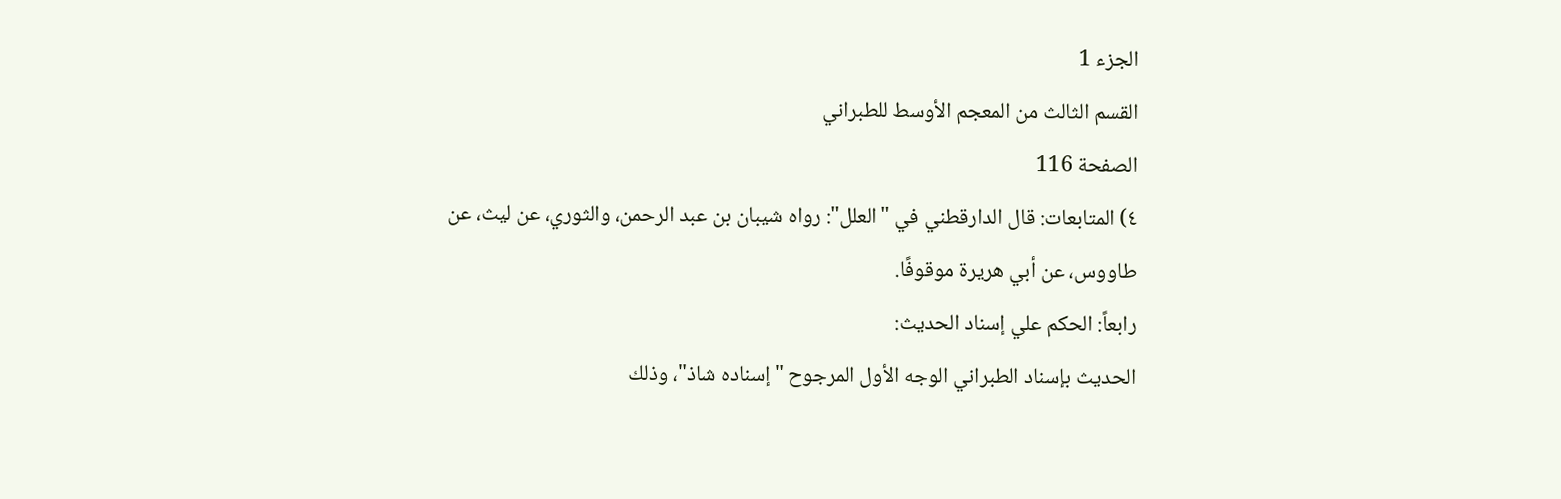الجزء 1
القسم الثالث من المعجم الأوسط للطبراني
الصفحة 116
٤) المتابعات: قال الدارقطني في "العلل": رواه شيبان بن عبد الرحمن، والثوري، عن ليث، عن طاووس، عن أبي هريرة موقوفًا.
رابعاً: الحكم علي إسناد الحديث:
الحديث بإسناد الطبراني الوجه الأول المرجوح "إسناده شاذ"، وذلك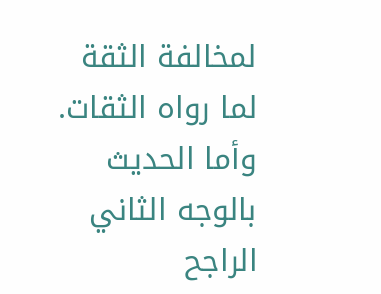لمخالفة الثقة لما رواه الثقات.
وأما الحديث بالوجه الثاني الراجح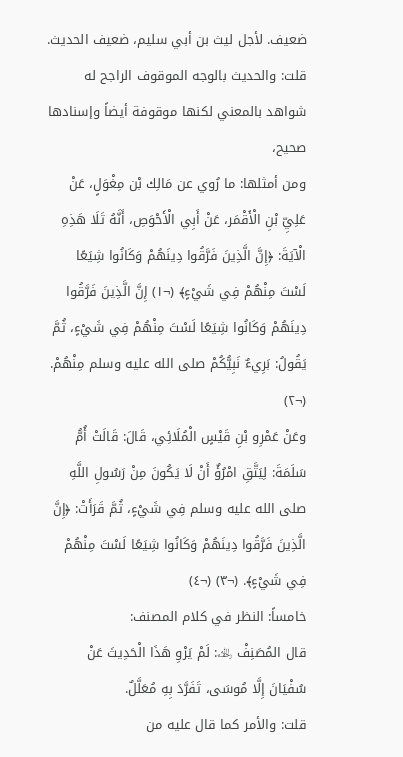ضعيف. لأجل ليث بن أبي سليم، ضعيف الحديث.
قلت: والحديث بالوجه الموقوف الراجح له شواهد بالمعني لكنها موقوفة أيضاً وإسنادها صحيح،
ومن أمثلها: ما رُوي عن مَالِك بْن مِغْوَلٍ، عَنْ عَلِيِّ بْنِ الْأَقْمَر، عَنْ أَبِي الْأَحْوَصِ، أَنَّهُ تَلَا هَذِهِ الْآيَةَ: ﴿إِنَّ الَّذِينَ فَرَّقُوا دِينَهُمْ وَكَانُوا شِيَعًا لَسْتَ مِنْهُمْ فِي شَيْءٍ﴾ (¬١) إِنَّ الَّذِينَ فَرَّقُوا دِينَهُمْ وَكَانُوا شِيَعًا لَسْتَ مِنْهُمْ فِي شَيْءٍ، ثُمَّ يَقُولُ: بَرِيءٌ نَبِيُّكُمْ صلى الله عليه وسلم مِنْهُمْ. (¬٢)
وعَنْ عَمْرِو بْنِ قَيْسٍ الْمُلَائِي، قَالَ: قَالَتْ أُمُّ سَلَمَةَ: لِيَتَّقِ امْرُؤٌ أَنْ لَا يَكُونَ مِنْ رَسُولِ اللَّهِ صلى الله عليه وسلم فِي شَيْءٍ، ثُمَّ قَرَأَتْ: ﴿إِنَّ الَّذِينَ فَرَّقُوا دِينَهُمْ وَكَانُوا شِيَعًا لَسْتَ مِنْهُمْ فِي شَيْءٍ﴾. (¬٣) (¬٤)
خامساً: النظر في كلام المصنف:
قال المُصَنِفْ ﵀: لَمْ يَرْوِ هَذَا الْحَدِيثَ عَنْ سُفْيَانَ إِلَّا مُوسَى، تَفَرَّدَ بِهِ مُعَلَّلٌ.
قلت: والأمر كما قال عليه من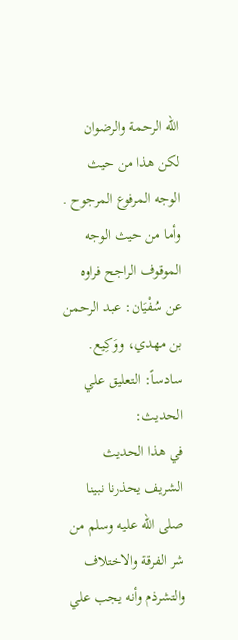الله الرحمة والرضوان لكن هذا من حيث الوجه المرفوع المرجوح .
وأما من حيث الوجه الموقوف الراجح فراوه عن سُفْيَان: عبد الرحمن بن مهدي، ووَكِيع.
سادساً: التعليق علي الحديث:
في هذا الحديث الشريف يحذرنا نبينا صلى الله عليه وسلم من شر الفرقة والاختلاف والتشرذم وأنه يجب علي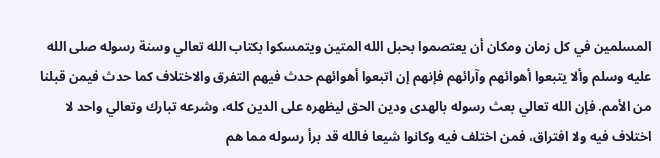المسلمين في كل زمان ومكان أن يعتصموا بحبل الله المتين ويتمسكوا بكتاب الله تعالي وسنة رسوله صلى الله عليه وسلم وألا يتبعوا أهوائهم وآرائهم فإنهم إن اتبعوا أهوائهم حدث فيهم التفرق والاختلاف كما حدث فيمن قبلنا من الأمم. فإن الله تعالي بعث رسوله بالهدى ودين الحق ليظهره على الدين كله، وشرعه تبارك وتعالي واحد لا اختلاف فيه ولا افتراق، فمن اختلف فيه وكانوا شيعا فالله قد برأ رسوله مما هم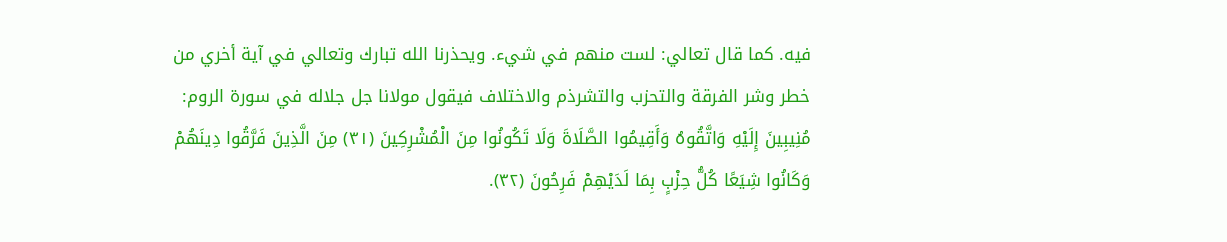فيه. كما قال تعالي: لست منهم في شيء. ويحذرنا الله تبارك وتعالي في آية أخري من خطر وشر الفرقة والتحزب والتشرذم والاختلاف فيقول مولانا جل جلاله في سورة الروم: مُنِيبِينَ إِلَيْهِ وَاتَّقُوهُ وَأَقِيمُوا الصَّلَاةَ وَلَا تَكُونُوا مِنَ الْمُشْرِكِينَ (٣١) مِنَ الَّذِينَ فَرَّقُوا دِينَهُمْ وَكَانُوا شِيَعًا كُلُّ حِزْبٍ بِمَا لَدَيْهِمْ فَرِحُونَ (٣٢).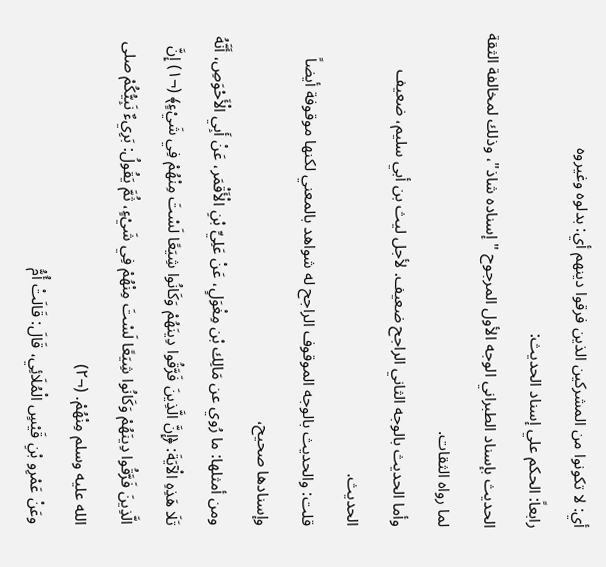أي: لا تكونوا من المشركين الذين فرقوا دينهم أي: بدلوه وغيروه
رابعاً: الحكم علي إسناد الحديث:
الحديث بإسناد الطبراني الوجه الأول المرجوح "إسناده شاذ"، وذلك لمخالفة الثقة لما رواه الثقات.
وأما الحديث بالوجه الثاني الراجح ضعيف. لأجل ليث بن أبي سليم، ضعيف الحديث.
قلت: والحديث بالوجه الموقوف الراجح له شواهد بالمعني لكنها موقوفة أيضاً وإسنادها صحيح،
ومن أمثلها: ما رُوي عن مَالِك بْن مِغْوَلٍ، عَنْ عَلِيِّ بْنِ الْأَقْمَر، عَنْ أَبِي الْأَحْوَصِ، أَنَّهُ تَلَا هَذِهِ الْآيَةَ: ﴿إِنَّ الَّذِينَ فَرَّقُوا دِينَهُمْ وَكَانُوا شِيَعًا لَسْتَ مِنْهُمْ فِي شَيْءٍ﴾ (¬١) إِنَّ الَّذِينَ فَرَّقُوا دِينَهُمْ وَكَانُوا شِيَعًا لَسْتَ مِنْهُمْ فِي شَيْءٍ، ثُمَّ يَقُولُ: بَرِيءٌ نَبِيُّكُمْ صلى الله عليه وسلم مِنْهُمْ. (¬٢)
وعَنْ عَمْرِو بْنِ قَيْسٍ الْمُلَائِي، قَالَ: قَالَتْ أُمُّ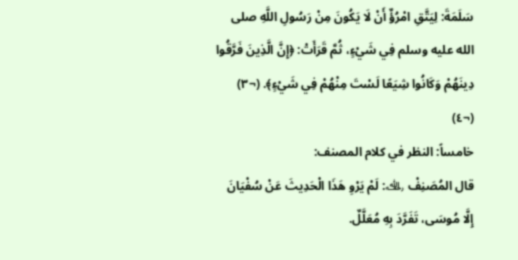سَلَمَةَ: لِيَتَّقِ امْرُؤٌ أَنْ لَا يَكُونَ مِنْ رَسُولِ اللَّهِ صلى الله عليه وسلم فِي شَيْءٍ، ثُمَّ قَرَأَتْ: ﴿إِنَّ الَّذِينَ فَرَّقُوا دِينَهُمْ وَكَانُوا شِيَعًا لَسْتَ مِنْهُمْ فِي شَيْءٍ﴾. (¬٣) (¬٤)
خامساً: النظر في كلام المصنف:
قال المُصَنِفْ ﵀: لَمْ يَرْوِ هَذَا الْحَدِيثَ عَنْ سُفْيَانَ إِلَّا مُوسَى، تَفَرَّدَ بِهِ مُعَلَّلٌ.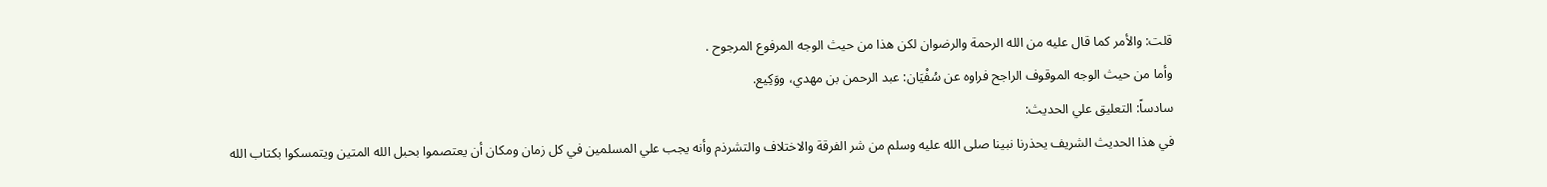قلت: والأمر كما قال عليه من الله الرحمة والرضوان لكن هذا من حيث الوجه المرفوع المرجوح .
وأما من حيث الوجه الموقوف الراجح فراوه عن سُفْيَان: عبد الرحمن بن مهدي، ووَكِيع.
سادساً: التعليق علي الحديث:
في هذا الحديث الشريف يحذرنا نبينا صلى الله عليه وسلم من شر الفرقة والاختلاف والتشرذم وأنه يجب علي المسلمين في كل زمان ومكان أن يعتصموا بحبل الله المتين ويتمسكوا بكتاب الله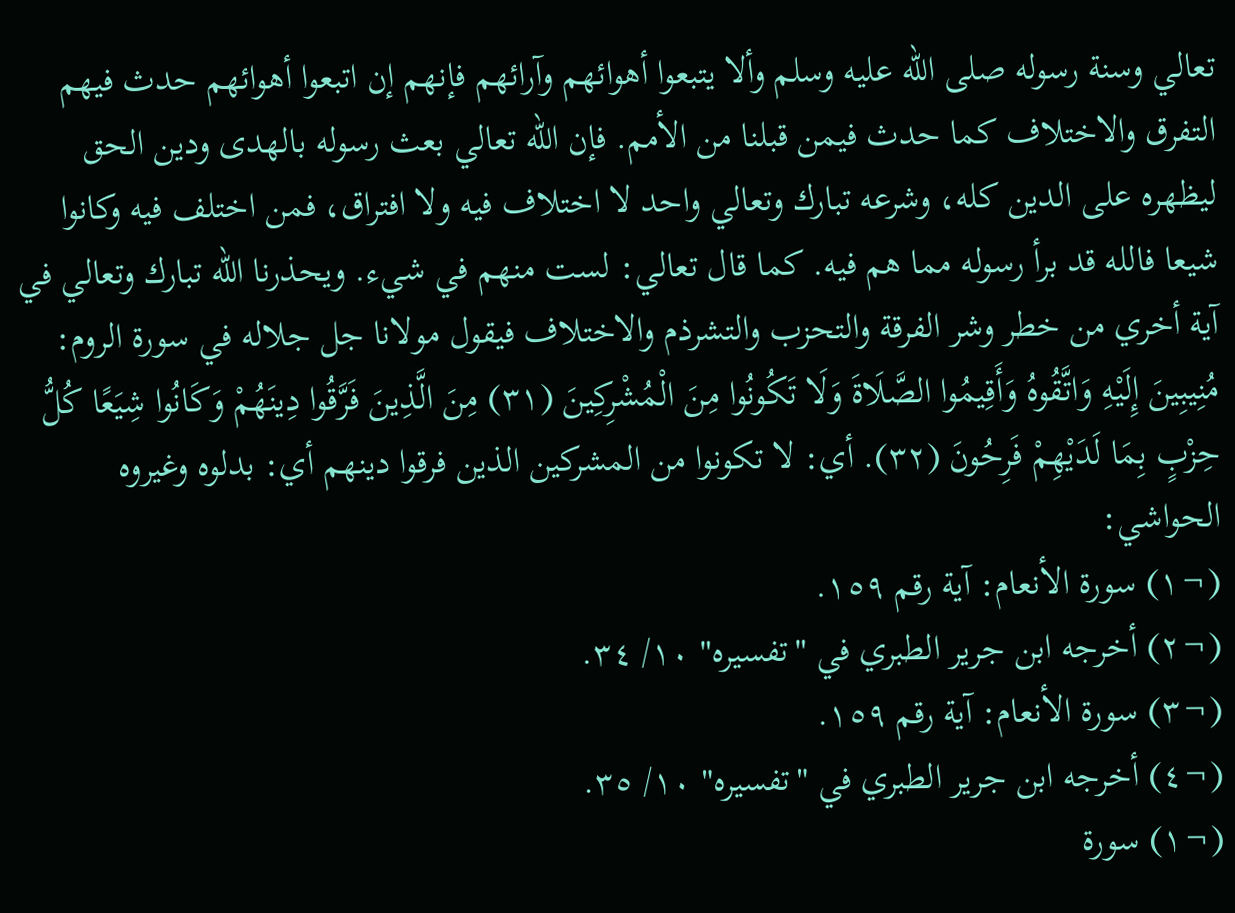تعالي وسنة رسوله صلى الله عليه وسلم وألا يتبعوا أهوائهم وآرائهم فإنهم إن اتبعوا أهوائهم حدث فيهم التفرق والاختلاف كما حدث فيمن قبلنا من الأمم. فإن الله تعالي بعث رسوله بالهدى ودين الحق ليظهره على الدين كله، وشرعه تبارك وتعالي واحد لا اختلاف فيه ولا افتراق، فمن اختلف فيه وكانوا شيعا فالله قد برأ رسوله مما هم فيه. كما قال تعالي: لست منهم في شيء. ويحذرنا الله تبارك وتعالي في آية أخري من خطر وشر الفرقة والتحزب والتشرذم والاختلاف فيقول مولانا جل جلاله في سورة الروم: مُنِيبِينَ إِلَيْهِ وَاتَّقُوهُ وَأَقِيمُوا الصَّلَاةَ وَلَا تَكُونُوا مِنَ الْمُشْرِكِينَ (٣١) مِنَ الَّذِينَ فَرَّقُوا دِينَهُمْ وَكَانُوا شِيَعًا كُلُّ حِزْبٍ بِمَا لَدَيْهِمْ فَرِحُونَ (٣٢). أي: لا تكونوا من المشركين الذين فرقوا دينهم أي: بدلوه وغيروه
الحواشي:
(¬١) سورة الأنعام: آية رقم ١٥٩.
(¬٢) أخرجه ابن جرير الطبري في "تفسيره" ١٠/ ٣٤.
(¬٣) سورة الأنعام: آية رقم ١٥٩.
(¬٤) أخرجه ابن جرير الطبري في "تفسيره" ١٠/ ٣٥.
(¬١) سورة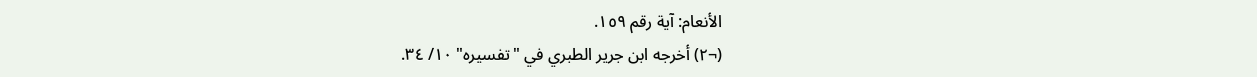الأنعام: آية رقم ١٥٩.
(¬٢) أخرجه ابن جرير الطبري في "تفسيره" ١٠/ ٣٤.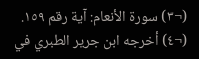(¬٣) سورة الأنعام: آية رقم ١٥٩.
(¬٤) أخرجه ابن جرير الطبري في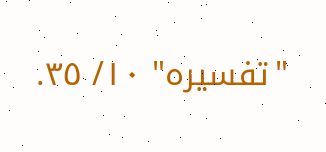"تفسيره" ١٠/ ٣٥.